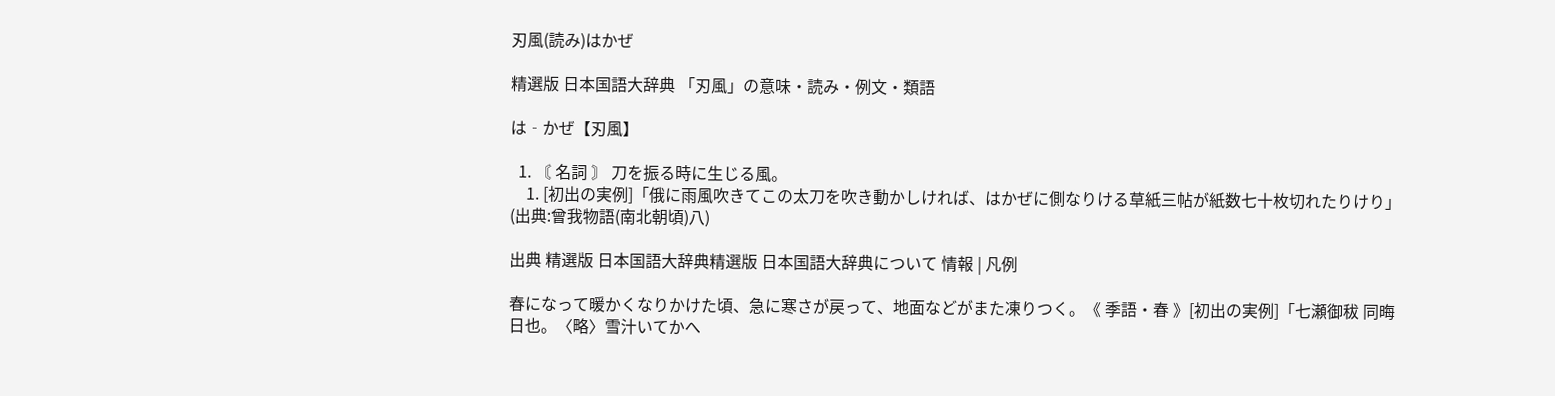刃風(読み)はかぜ

精選版 日本国語大辞典 「刃風」の意味・読み・例文・類語

は‐かぜ【刃風】

  1. 〘 名詞 〙 刀を振る時に生じる風。
    1. [初出の実例]「俄に雨風吹きてこの太刀を吹き動かしければ、はかぜに側なりける草紙三帖が紙数七十枚切れたりけり」(出典:曾我物語(南北朝頃)八)

出典 精選版 日本国語大辞典精選版 日本国語大辞典について 情報 | 凡例

春になって暖かくなりかけた頃、急に寒さが戻って、地面などがまた凍りつく。《 季語・春 》[初出の実例]「七瀬御秡 同晦日也。〈略〉雪汁いてかへ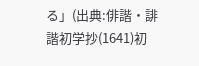る」(出典:俳諧・誹諧初学抄(1641)初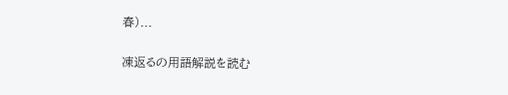春)...

凍返るの用語解説を読む